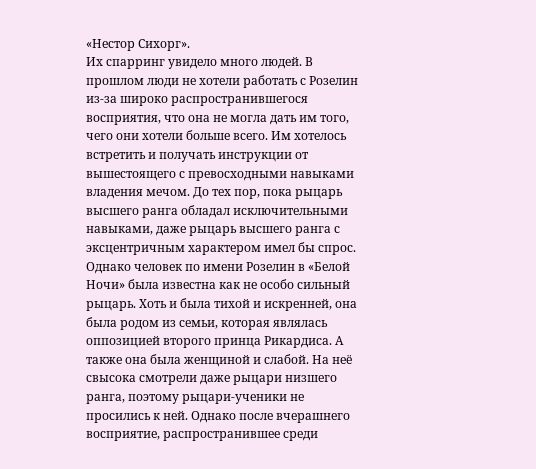«Нестор Сихорг».
Их спарринг увидело много людей. В прошлом люди не хотели работать с Розелин из-за широко распространившегося восприятия, что она не могла дать им того, чего они хотели больше всего. Им хотелось встретить и получать инструкции от вышестоящего с превосходными навыками владения мечом. До тех пор, пока рыцарь высшего ранга обладал исключительными навыками, даже рыцарь высшего ранга с эксцентричным характером имел бы спрос.
Однако человек по имени Розелин в «Белой Ночи» была известна как не особо сильный рыцарь. Хоть и была тихой и искренней, она была родом из семьи, которая являлась оппозицией второго принца Рикардиса. А также она была женщиной и слабой. На неё свысока смотрели даже рыцари низшего ранга, поэтому рыцари-ученики не просились к ней. Однако после вчерашнего восприятие, распространившее среди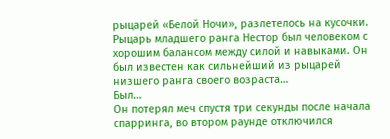рыцарей «Белой Ночи», разлетелось на кусочки. Рыцарь младшего ранга Нестор был человеком с хорошим балансом между силой и навыками. Он был известен как сильнейший из рыцарей низшего ранга своего возраста…
Был…
Он потерял меч спустя три секунды после начала спарринга, во втором раунде отключился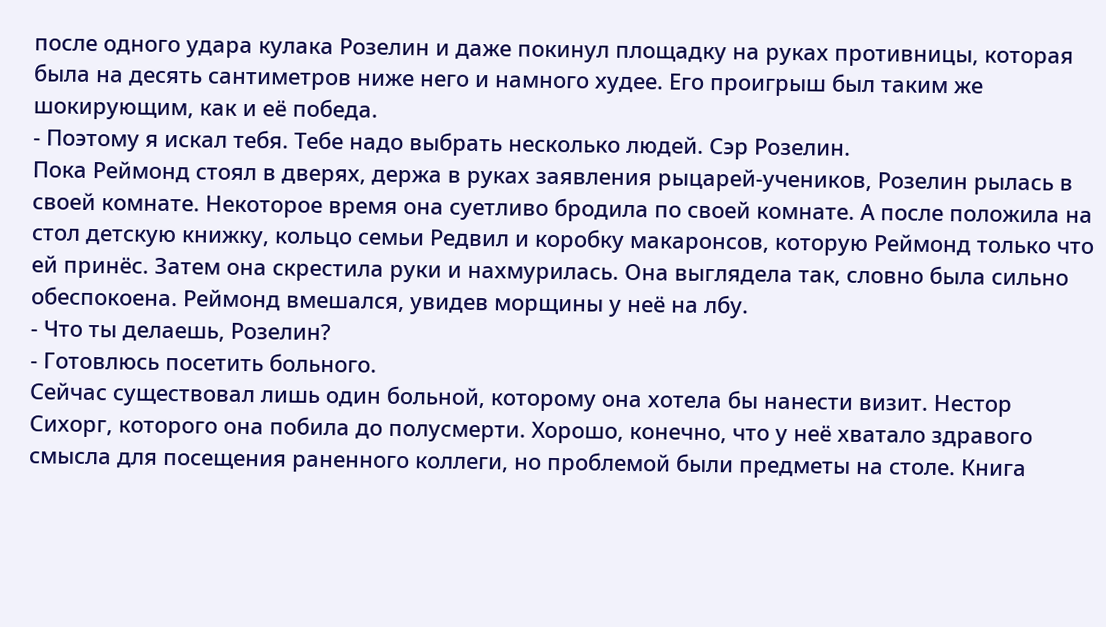после одного удара кулака Розелин и даже покинул площадку на руках противницы, которая была на десять сантиметров ниже него и намного худее. Его проигрыш был таким же шокирующим, как и её победа.
- Поэтому я искал тебя. Тебе надо выбрать несколько людей. Сэр Розелин.
Пока Реймонд стоял в дверях, держа в руках заявления рыцарей-учеников, Розелин рылась в своей комнате. Некоторое время она суетливо бродила по своей комнате. А после положила на стол детскую книжку, кольцо семьи Редвил и коробку макаронсов, которую Реймонд только что ей принёс. Затем она скрестила руки и нахмурилась. Она выглядела так, словно была сильно обеспокоена. Реймонд вмешался, увидев морщины у неё на лбу.
- Что ты делаешь, Розелин?
- Готовлюсь посетить больного.
Сейчас существовал лишь один больной, которому она хотела бы нанести визит. Нестор Сихорг, которого она побила до полусмерти. Хорошо, конечно, что у неё хватало здравого смысла для посещения раненного коллеги, но проблемой были предметы на столе. Книга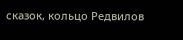сказок, кольцо Редвилов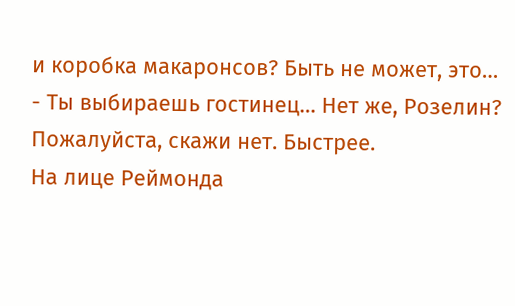и коробка макаронсов? Быть не может, это…
- Ты выбираешь гостинец… Нет же, Розелин? Пожалуйста, скажи нет. Быстрее.
На лице Реймонда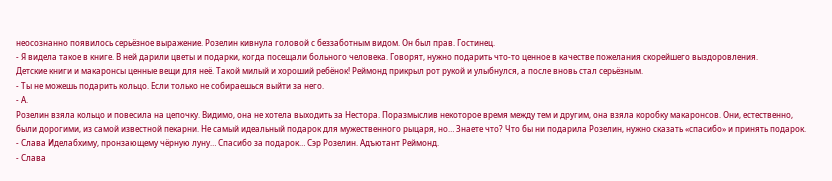неосознанно появилось серьёзное выражение. Розелин кивнула головой с беззаботным видом. Он был прав. Гостинец.
- Я видела такое в книге. В ней дарили цветы и подарки, когда посещали больного человека. Говорят, нужно подарить что-то ценное в качестве пожелания скорейшего выздоровления.
Детские книги и макаронсы ценные вещи для неё. Такой милый и хороший ребёнок! Реймонд прикрыл рот рукой и улыбнулся, а после вновь стал серьёзным.
- Ты не можешь подарить кольцо. Если только не собираешься выйти за него.
- А.
Розелин взяла кольцо и повесила на цепочку. Видимо, она не хотела выходить за Нестора. Поразмыслив некоторое время между тем и другим, она взяла коробку макаронсов. Они, естественно, были дорогими, из самой известной пекарни. Не самый идеальный подарок для мужественного рыцаря, но… Знаете что? Что бы ни подарила Розелин, нужно сказать «спасибо» и принять подарок.
- Слава Иделабхиму, пронзающему чёрную луну… Спасибо за подарок… Сэр Розелин. Адъютант Реймонд.
- Слава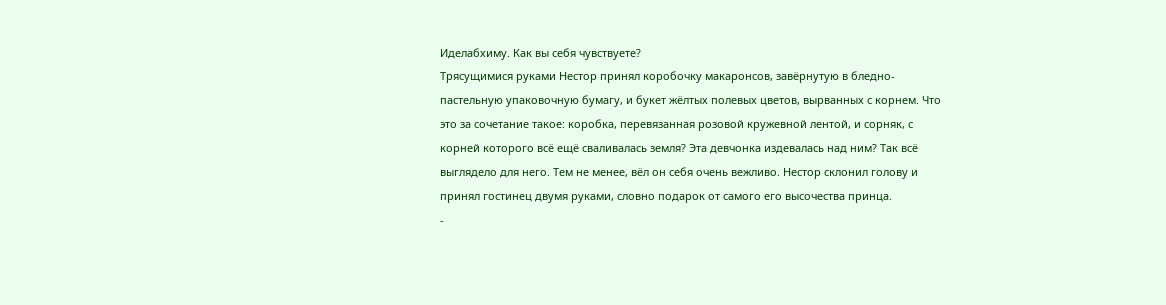Иделабхиму. Как вы себя чувствуете?
Трясущимися руками Нестор принял коробочку макаронсов, завёрнутую в бледно-пастельную упаковочную бумагу, и букет жёлтых полевых цветов, вырванных с корнем. Что это за сочетание такое: коробка, перевязанная розовой кружевной лентой, и сорняк, с корней которого всё ещё сваливалась земля? Эта девчонка издевалась над ним? Так всё выглядело для него. Тем не менее, вёл он себя очень вежливо. Нестор склонил голову и принял гостинец двумя руками, словно подарок от самого его высочества принца.
-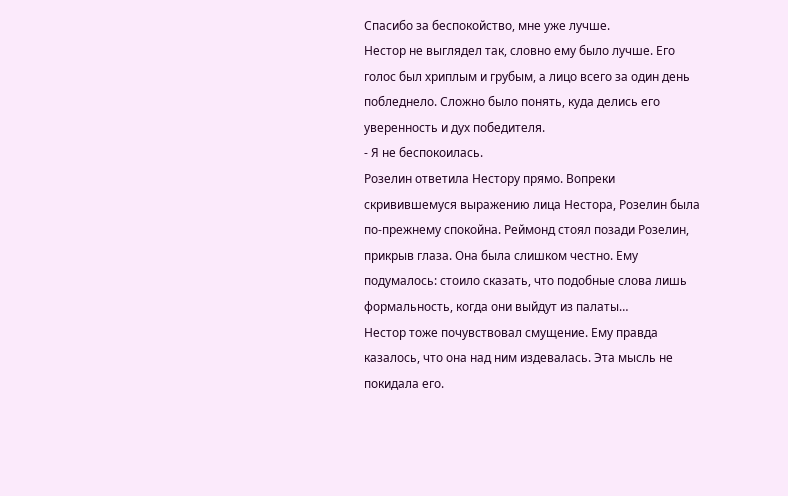Спасибо за беспокойство, мне уже лучше.
Нестор не выглядел так, словно ему было лучше. Его голос был хриплым и грубым, а лицо всего за один день побледнело. Сложно было понять, куда делись его уверенность и дух победителя.
- Я не беспокоилась.
Розелин ответила Нестору прямо. Вопреки скривившемуся выражению лица Нестора, Розелин была по-прежнему спокойна. Реймонд стоял позади Розелин, прикрыв глаза. Она была слишком честно. Ему подумалось: стоило сказать, что подобные слова лишь формальность, когда они выйдут из палаты…
Нестор тоже почувствовал смущение. Ему правда казалось, что она над ним издевалась. Эта мысль не покидала его.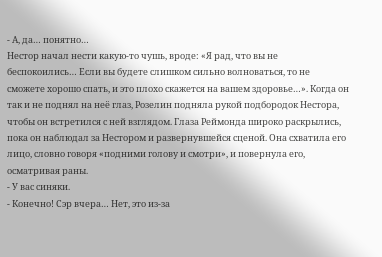- А, да… понятно…
Нестор начал нести какую-то чушь, вроде: «Я рад, что вы не беспокоились… Если вы будете слишком сильно волноваться, то не сможете хорошо спать, и это плохо скажется на вашем здоровье…». Когда он так и не поднял на неё глаз, Розелин подняла рукой подбородок Нестора, чтобы он встретился с ней взглядом. Глаза Реймонда широко раскрылись, пока он наблюдал за Нестором и развернувшейся сценой. Она схватила его лицо, словно говоря «подними голову и смотри», и повернула его, осматривая раны.
- У вас синяки.
- Конечно! Сэр вчера… Нет, это из-за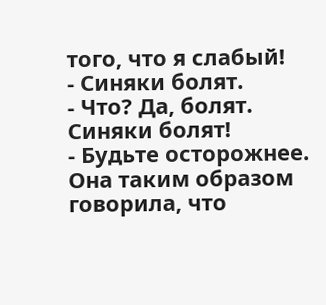того, что я слабый!
- Синяки болят.
- Что? Да, болят. Синяки болят!
- Будьте осторожнее.
Она таким образом говорила, что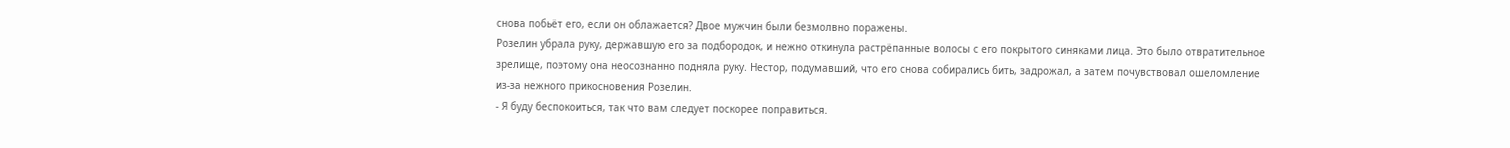снова побьёт его, если он облажается? Двое мужчин были безмолвно поражены.
Розелин убрала руку, державшую его за подбородок, и нежно откинула растрёпанные волосы с его покрытого синяками лица. Это было отвратительное зрелище, поэтому она неосознанно подняла руку. Нестор, подумавший, что его снова собирались бить, задрожал, а затем почувствовал ошеломление из-за нежного прикосновения Розелин.
- Я буду беспокоиться, так что вам следует поскорее поправиться.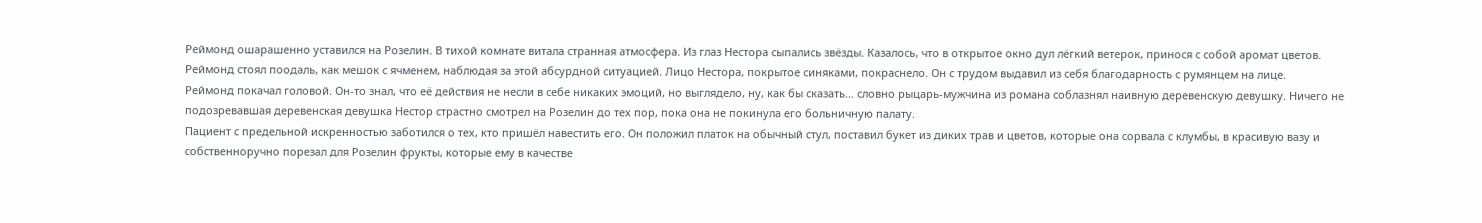Реймонд ошарашенно уставился на Розелин. В тихой комнате витала странная атмосфера. Из глаз Нестора сыпались звёзды. Казалось, что в открытое окно дул лёгкий ветерок, принося с собой аромат цветов. Реймонд стоял поодаль, как мешок с ячменем, наблюдая за этой абсурдной ситуацией. Лицо Нестора, покрытое синяками, покраснело. Он с трудом выдавил из себя благодарность с румянцем на лице.
Реймонд покачал головой. Он-то знал, что её действия не несли в себе никаких эмоций, но выглядело, ну, как бы сказать… словно рыцарь-мужчина из романа соблазнял наивную деревенскую девушку. Ничего не подозревавшая деревенская девушка Нестор страстно смотрел на Розелин до тех пор, пока она не покинула его больничную палату.
Пациент с предельной искренностью заботился о тех, кто пришёл навестить его. Он положил платок на обычный стул, поставил букет из диких трав и цветов, которые она сорвала с клумбы, в красивую вазу и собственноручно порезал для Розелин фрукты, которые ему в качестве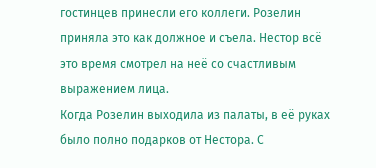гостинцев принесли его коллеги. Розелин приняла это как должное и съела. Нестор всё это время смотрел на неё со счастливым выражением лица.
Когда Розелин выходила из палаты, в её руках было полно подарков от Нестора. С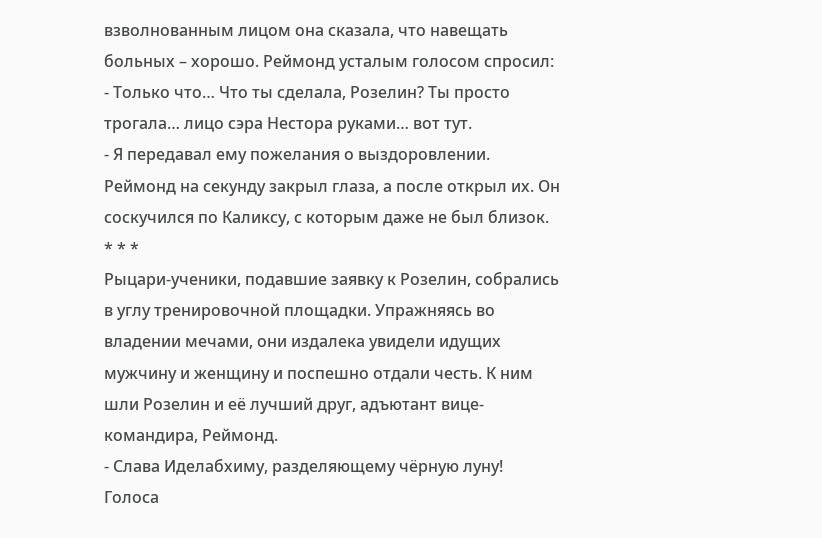взволнованным лицом она сказала, что навещать больных – хорошо. Реймонд усталым голосом спросил:
- Только что… Что ты сделала, Розелин? Ты просто трогала… лицо сэра Нестора руками… вот тут.
- Я передавал ему пожелания о выздоровлении.
Реймонд на секунду закрыл глаза, а после открыл их. Он соскучился по Каликсу, с которым даже не был близок.
* * *
Рыцари-ученики, подавшие заявку к Розелин, собрались в углу тренировочной площадки. Упражняясь во владении мечами, они издалека увидели идущих мужчину и женщину и поспешно отдали честь. К ним шли Розелин и её лучший друг, адъютант вице-командира, Реймонд.
- Слава Иделабхиму, разделяющему чёрную луну!
Голоса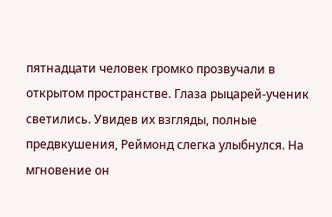пятнадцати человек громко прозвучали в открытом пространстве. Глаза рыцарей-ученик светились. Увидев их взгляды, полные предвкушения, Реймонд слегка улыбнулся. На мгновение он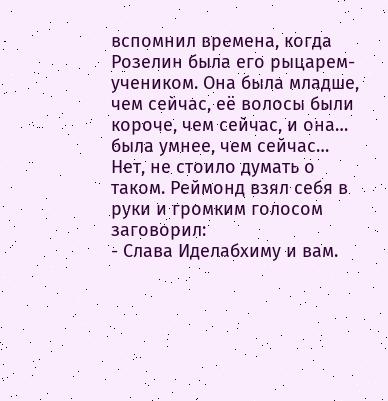вспомнил времена, когда Розелин была его рыцарем-учеником. Она была младше, чем сейчас, её волосы были короче, чем сейчас, и она… была умнее, чем сейчас… Нет, не стоило думать о таком. Реймонд взял себя в руки и громким голосом заговорил:
- Слава Иделабхиму и вам.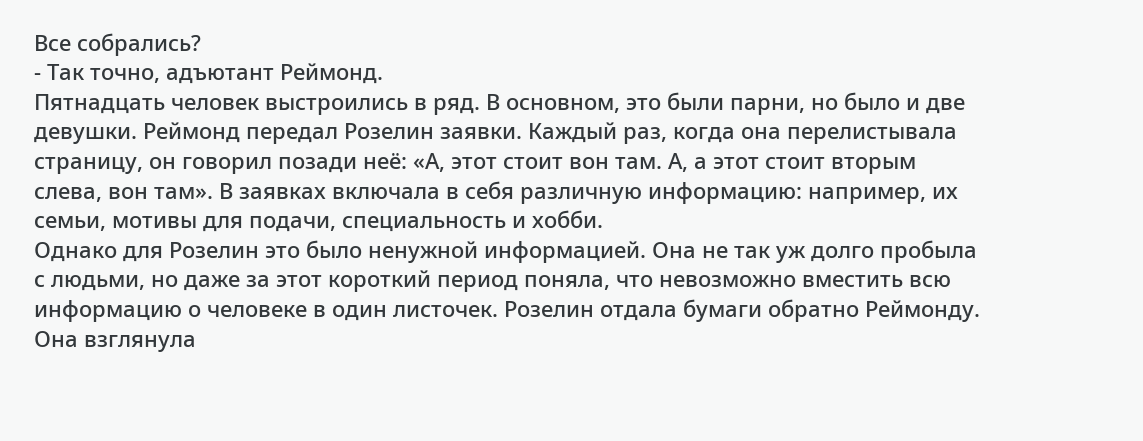Все собрались?
- Так точно, адъютант Реймонд.
Пятнадцать человек выстроились в ряд. В основном, это были парни, но было и две девушки. Реймонд передал Розелин заявки. Каждый раз, когда она перелистывала страницу, он говорил позади неё: «А, этот стоит вон там. А, а этот стоит вторым слева, вон там». В заявках включала в себя различную информацию: например, их семьи, мотивы для подачи, специальность и хобби.
Однако для Розелин это было ненужной информацией. Она не так уж долго пробыла с людьми, но даже за этот короткий период поняла, что невозможно вместить всю информацию о человеке в один листочек. Розелин отдала бумаги обратно Реймонду.
Она взглянула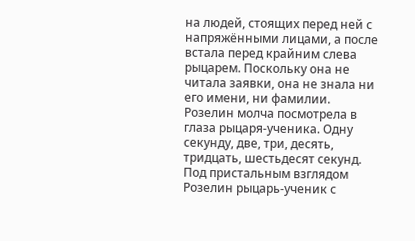на людей, стоящих перед ней с напряжёнными лицами, а после встала перед крайним слева рыцарем. Поскольку она не читала заявки, она не знала ни его имени, ни фамилии. Розелин молча посмотрела в глаза рыцаря-ученика. Одну секунду, две, три, десять, тридцать, шестьдесят секунд. Под пристальным взглядом Розелин рыцарь-ученик с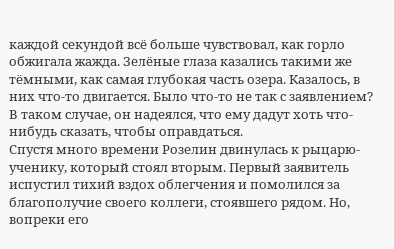каждой секундой всё больше чувствовал, как горло обжигала жажда. Зелёные глаза казались такими же тёмными, как самая глубокая часть озера. Казалось, в них что-то двигается. Было что-то не так с заявлением? В таком случае, он надеялся, что ему дадут хоть что-нибудь сказать, чтобы оправдаться.
Спустя много времени Розелин двинулась к рыцарю-ученику, который стоял вторым. Первый заявитель испустил тихий вздох облегчения и помолился за благополучие своего коллеги, стоявшего рядом. Но, вопреки его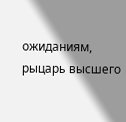ожиданиям, рыцарь высшего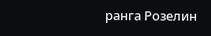ранга Розелин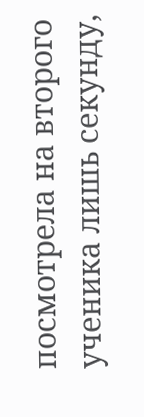посмотрела на второго ученика лишь секунду,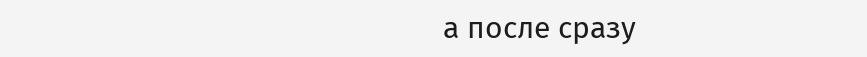а после сразу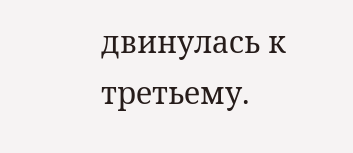двинулась к третьему.